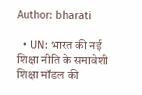Author: bharati

  • UN: भारत की नई शिक्षा नीति के समावेशी शिक्षा मॉडल की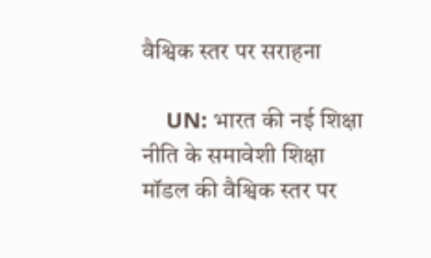वैश्विक स्तर पर सराहना

    UN: भारत की नई शिक्षा नीति के समावेशी शिक्षा मॉडल की वैश्विक स्तर पर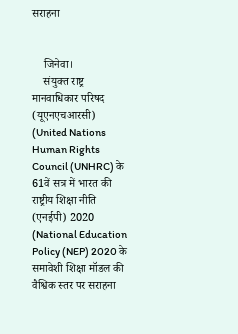सराहना


    जिनेवा।
    संयुक्त राष्ट्र मानवाधिकार परिषद (यूएनएचआरसी) (United Nations Human Rights Council (UNHRC) के 61वें सत्र में भारत की राष्ट्रीय शिक्षा नीति (एनईपी) 2020 (National Education Policy (NEP) 2020 के समावेशी शिक्षा मॉडल की वैश्विक स्तर पर सराहना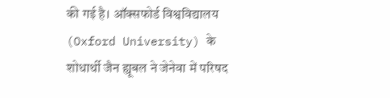की गई है। ऑक्सफोर्ड विश्वविद्यालय (Oxford University) के शोधार्थी जैन ह्यूबल ने जेनेवा में परिषद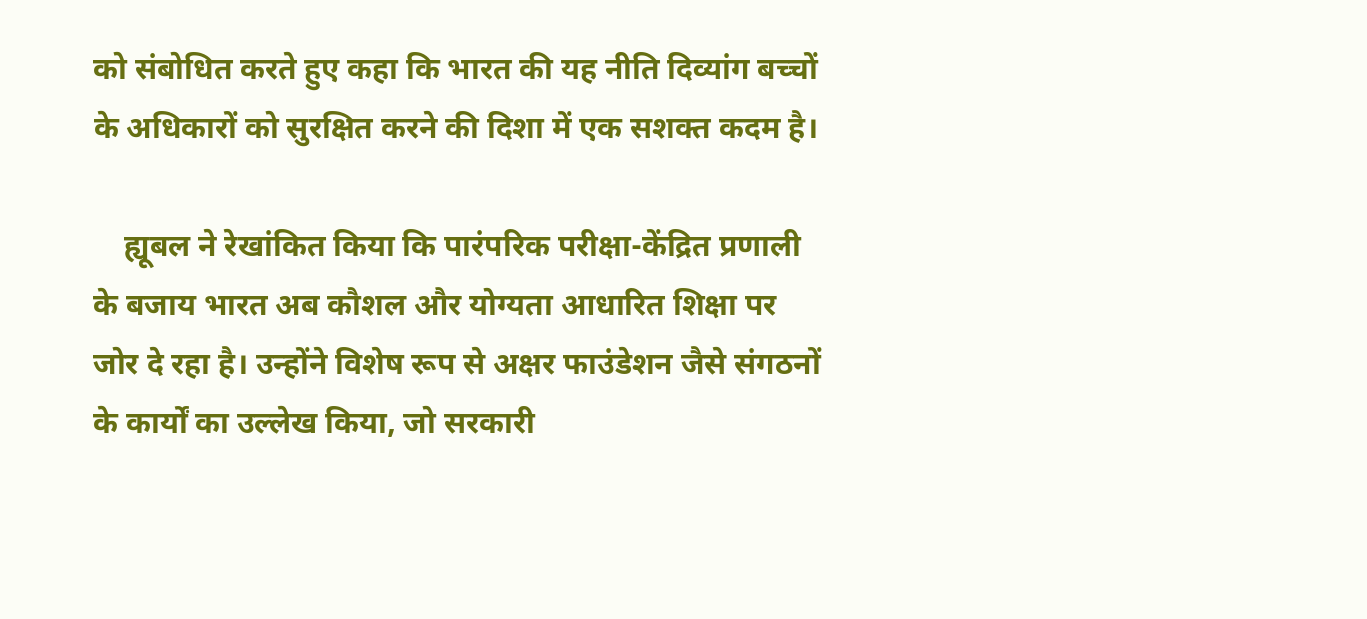को संबोधित करते हुए कहा कि भारत की यह नीति दिव्यांग बच्चों के अधिकारों को सुरक्षित करने की दिशा में एक सशक्त कदम है।

    ह्यूबल ने रेखांकित किया कि पारंपरिक परीक्षा-केंद्रित प्रणाली के बजाय भारत अब कौशल और योग्यता आधारित शिक्षा पर जोर दे रहा है। उन्होंने विशेष रूप से अक्षर फाउंडेशन जैसे संगठनों के कार्यों का उल्लेख किया, जो सरकारी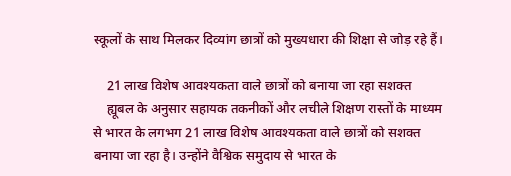स्कूलों के साथ मिलकर दिव्यांग छात्रों को मुख्यधारा की शिक्षा से जोड़ रहे हैं।

    21 लाख विशेष आवश्यकता वाले छात्रों को बनाया जा रहा सशक्त
    ह्यूबल के अनुसार सहायक तकनीकों और लचीले शिक्षण रास्तों के माध्यम से भारत के लगभग 21 लाख विशेष आवश्यकता वाले छात्रों को सशक्त बनाया जा रहा है। उन्होंने वैश्विक समुदाय से भारत के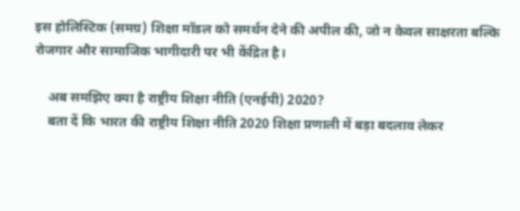इस होलिस्टिक (समग्र) शिक्षा मॉडल को समर्थन देने की अपील की, जो न केवल साक्षरता बल्कि रोजगार और सामाजिक भागीदारी पर भी केंद्रित है।

    अब समझिए क्या है राष्ट्रीय शिक्षा नीति (एनईपी) 2020?
    बता दें कि भारत की राष्ट्रीय शिक्षा नीति 2020 शिक्षा प्रणाली में बड़ा बदलाव लेकर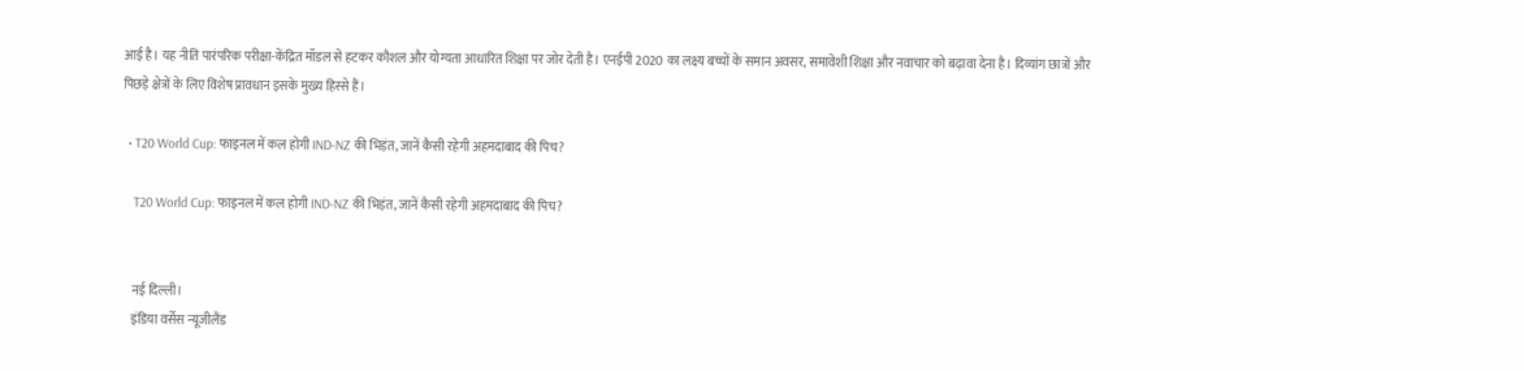आई है। यह नीति पारंपरिक परीक्षा-केंद्रित मॉडल से हटकर कौशल और योग्यता आधारित शिक्षा पर जोर देती है। एनईपी 2020 का लक्ष्य बच्चों के समान अवसर, समावेशी शिक्षा और नवाचार को बढ़ावा देना है। दिव्यांग छात्रों और पिछड़े क्षेत्रों के लिए विशेष प्रावधान इसके मुख्य हिस्से हैं।

  • T20 World Cup: फाइनल में कल होगी IND-NZ की भिड़ंत, जानें कैसी रहेगी अहमदाबाद की पिच?

    T20 World Cup: फाइनल में कल होगी IND-NZ की भिड़ंत, जानें कैसी रहेगी अहमदाबाद की पिच?


    नई दिल्ली।
    इंडिया वर्सेस न्यूजीलैंड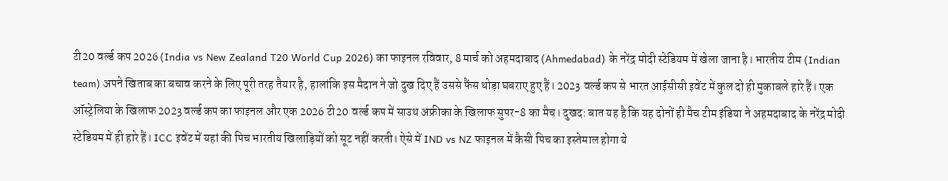टी20 वर्ल्ड कप 2026 (India vs New Zealand T20 World Cup 2026) का फाइनल रविवार, 8 मार्च को अहमदाबाद (Ahmedabad) के नरेंद्र मोदी स्टेडियम में खेला जाना है। भारतीय टीम (Indian team) अपने खिताब का बचाव करने के लिए पूरी तरह तैयार है, हालांकि इस मैदान ने जो दुख दिए हैं उससे फैंस थोड़ा घबराए हुए हैं। 2023 वर्ल्ड कप से भारत आईसीसी इवेंट में कुल दो ही मुकाबले हारे हैं। एक ऑस्ट्रेलिया के खिलाफ 2023 वर्ल्ड कप का फाइनल और एक 2026 टी20 वर्ल्ड कप में साउथ अफ्रीका के खिलाफ सुपर-8 का मैच। दुखद: बात यह है कि यह दोनों ही मैच टीम इंडिया ने अहमदाबाद के नरेंद्र मोदी स्टेडियम में ही हारे हैं। ICC इवेंट में यहां की पिच भारतीय खिलाड़ियों को सूट नहीं करती। ऐसे में IND vs NZ फाइनल में कैसी पिच का इस्तेमाल होगा ये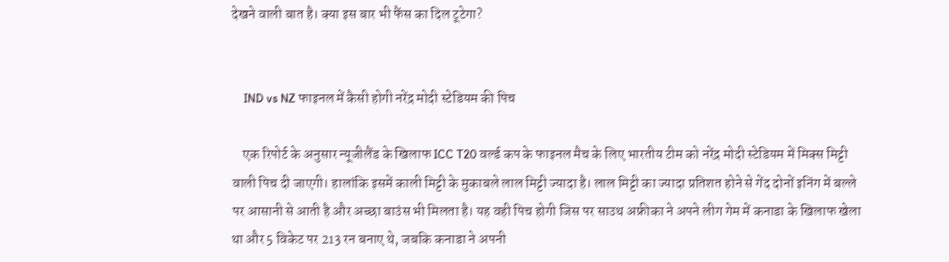देखने वाली बात है। क्या इस बार भी फैंस का दिल टूटेगा?


    IND vs NZ फाइनल में कैसी होगी नरेंद्र मोदी स्टेडियम की पिच

    एक रिपोर्ट के अनुसार न्यूजीलैंड के खिलाफ ICC T20 वर्ल्ड कप के फाइनल मैच के लिए भारतीय टीम को नरेंद्र मोदी स्टेडियम में मिक्स मिट्टी वाली पिच दी जाएगी। हालांकि इसमें काली मिट्टी के मुकाबले लाल मिट्टी ज्यादा है। लाल मिट्टी का ज्यादा प्रतिशत होने से गेंद दोनों इनिंग में बल्ले पर आसानी से आती है और अच्छा बाउंस भी मिलता है। यह वही पिच होगी जिस पर साउथ अफ्रीका ने अपने लीग गेम में कनाडा के खिलाफ खेला था और 5 विकेट पर 213 रन बनाए थे, जबकि कनाडा ने अपनी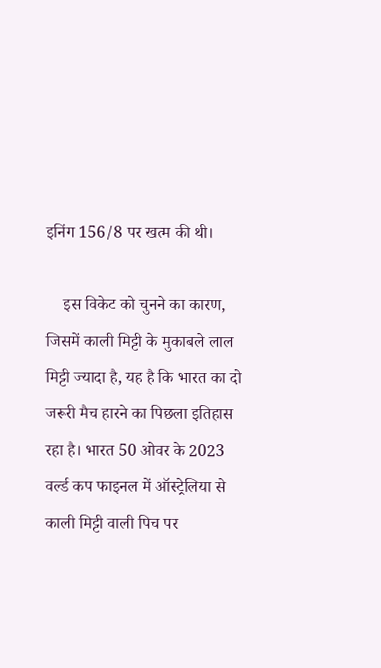इनिंग 156/8 पर खत्म की थी।

    इस विकेट को चुनने का कारण, जिसमें काली मिट्टी के मुकाबले लाल मिट्टी ज्यादा है, यह है कि भारत का दो जरूरी मैच हारने का पिछला इतिहास रहा है। भारत 50 ओवर के 2023 वर्ल्ड कप फाइनल में ऑस्ट्रेलिया से काली मिट्टी वाली पिच पर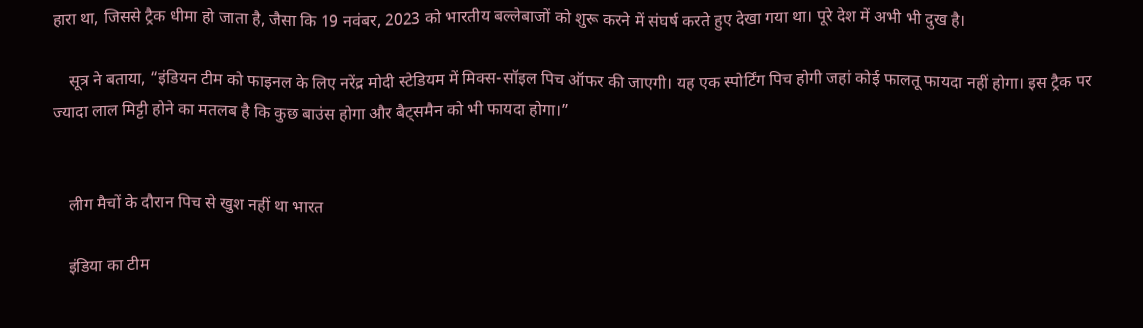हारा था, जिससे ट्रैक धीमा हो जाता है, जैसा कि 19 नवंबर, 2023 को भारतीय बल्लेबाजों को शुरू करने में संघर्ष करते हुए देखा गया था। पूरे देश में अभी भी दुख है।

    सूत्र ने बताया, “इंडियन टीम को फाइनल के लिए नरेंद्र मोदी स्टेडियम में मिक्स-सॉइल पिच ऑफर की जाएगी। यह एक स्पोर्टिंग पिच होगी जहां कोई फालतू फायदा नहीं होगा। इस ट्रैक पर ज्यादा लाल मिट्टी होने का मतलब है कि कुछ बाउंस होगा और बैट्समैन को भी फायदा होगा।”


    लीग मैचों के दौरान पिच से खुश नहीं था भारत

    इंडिया का टीम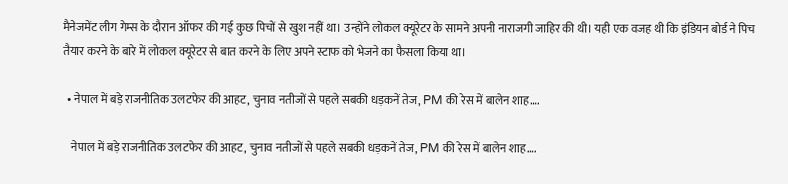मैनेजमेंट लीग गेम्स के दौरान ऑफर की गई कुछ पिचों से खुश नहीं था। उन्होंने लोकल क्यूरेटर के सामने अपनी नाराजगी जाहिर की थी। यही एक वजह थी कि इंडियन बोर्ड ने पिच तैयार करने के बारे में लोकल क्यूरेटर से बात करने के लिए अपने स्टाफ को भेजने का फैसला किया था।

  • नेपाल में बड़े राजनीतिक उलटफेर की आहट, चुनाव नतीजों से पहले सबकी धड़कनें तेज, PM की रेस में बालेन शाह….

    नेपाल में बड़े राजनीतिक उलटफेर की आहट, चुनाव नतीजों से पहले सबकी धड़कनें तेज, PM की रेस में बालेन शाह….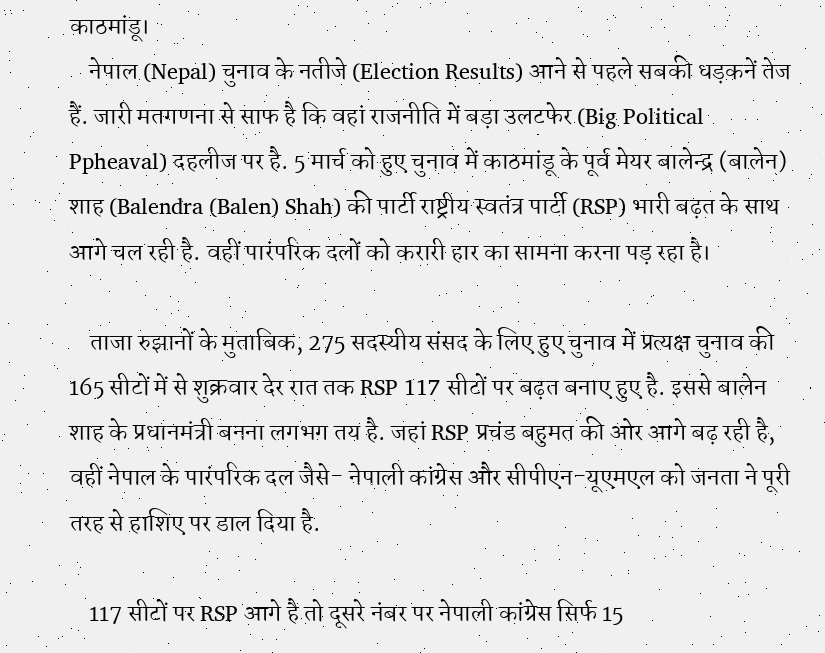काठमांडू।
    नेपाल (Nepal) चुनाव के नतीजे (Election Results) आने से पहले सबकी धड़कनें तेज हैं. जारी मतगणना से साफ है कि वहां राजनीति में बड़ा उलटफेर (Big Political Ppheaval) दहलीज पर है. 5 मार्च को हुए चुनाव में काठमांडू के पूर्व मेयर बालेन्द्र (बालेन) शाह (Balendra (Balen) Shah) की पार्टी राष्ट्रीय स्वतंत्र पार्टी (RSP) भारी बढ़त के साथ आगे चल रही है. वहीं पारंपरिक दलों को करारी हार का सामना करना पड़ रहा है।

    ताजा रुझानों के मुताबिक, 275 सदस्यीय संसद के लिए हुए चुनाव में प्रत्यक्ष चुनाव की 165 सीटों में से शुक्रवार देर रात तक RSP 117 सीटों पर बढ़त बनाए हुए है. इससे बालेन शाह के प्रधानमंत्री बनना लगभग तय है. जहां RSP प्रचंड बहुमत की ओर आगे बढ़ रही है, वहीं नेपाल के पारंपरिक दल जैसे- नेपाली कांग्रेस और सीपीएन-यूएमएल को जनता ने पूरी तरह से हाशिए पर डाल दिया है.

    117 सीटों पर RSP आगे है तो दूसरे नंबर पर नेपाली कांग्रेस सिर्फ 15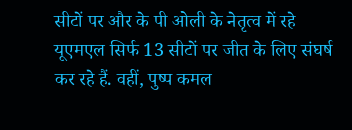सीटों पर और के पी ओली के नेतृत्व में रहे यूएमएल सिर्फ 13 सीटों पर जीत के लिए संघर्ष कर रहे हैं. वहीं, पुष्प कमल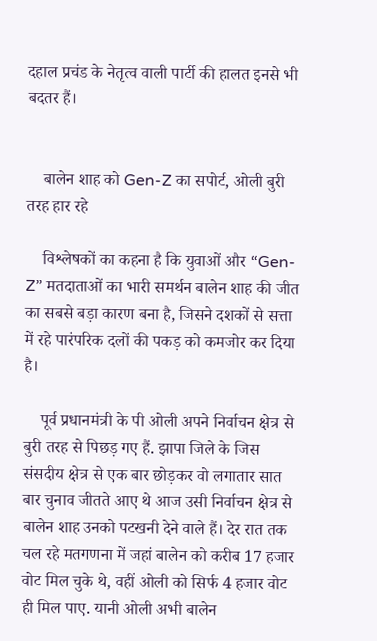दहाल प्रचंड के नेतृत्व वाली पार्टी की हालत इनसे भी बदतर हैं।


    बालेन शाह को Gen-Z का सपोर्ट, ओली बुरी तरह हार रहे

    विश्लेषकों का कहना है कि युवाओं और “Gen-Z” मतदाताओं का भारी समर्थन बालेन शाह की जीत का सबसे बड़ा कारण बना है, जिसने दशकों से सत्ता में रहे पारंपरिक दलों की पकड़ को कमजोर कर दिया है।

    पूर्व प्रधानमंत्री के पी ओली अपने निर्वाचन क्षेत्र से बुरी तरह से पिछड़ गए हैं. झापा जिले के जिस संसदीय क्षेत्र से एक बार छोड़कर वो लगातार सात बार चुनाव जीतते आए थे आज उसी निर्वाचन क्षेत्र से बालेन शाह उनको पटखनी देने वाले हैं। देर रात तक चल रहे मतगणना में जहां बालेन को करीब 17 हजार वोट मिल चुके थे, वहीं ओली को सिर्फ 4 हजार वोट ही मिल पाए. यानी ओली अभी बालेन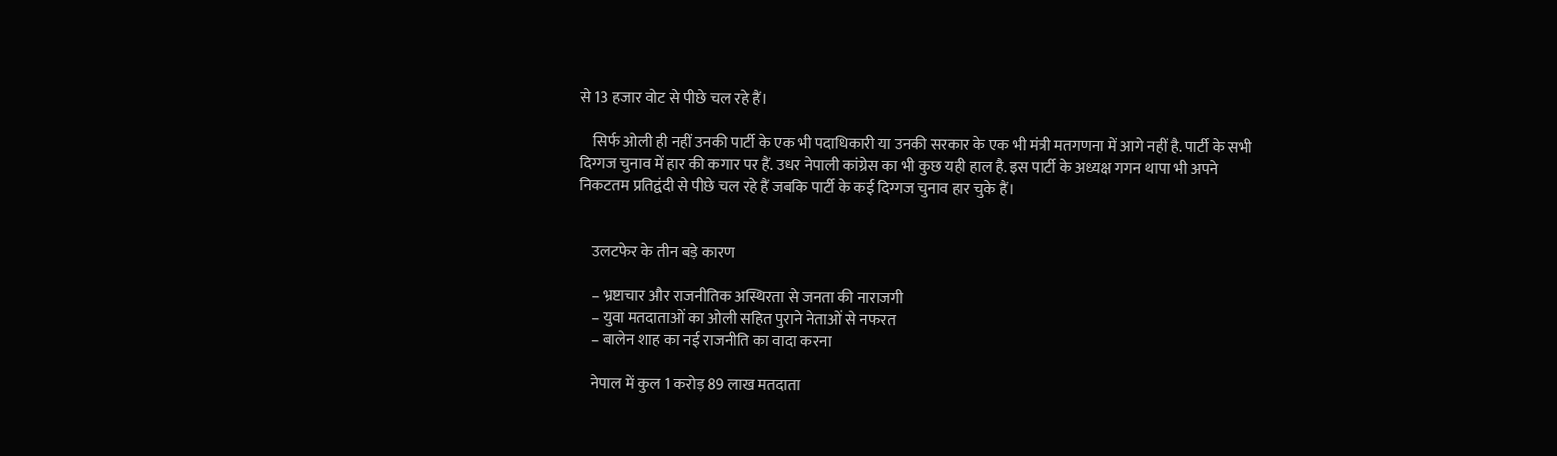से 13 हजार वोट से पीछे चल रहे हैं।

    सिर्फ ओली ही नहीं उनकी पार्टी के एक भी पदाधिकारी या उनकी सरकार के एक भी मंत्री मतगणना में आगे नहीं है. पार्टी के सभी दिग्गज चुनाव में हार की कगार पर हैं. उधर नेपाली कांग्रेस का भी कुछ यही हाल है. इस पार्टी के अध्यक्ष गगन थापा भी अपने निकटतम प्रतिद्वंदी से पीछे चल रहे हैं जबकि पार्टी के कई दिग्गज चुनाव हार चुके हैं।


    उलटफेर के तीन बड़े कारण

    – भ्रष्टाचार और राजनीतिक अस्थिरता से जनता की नाराजगी
    – युवा मतदाताओं का ओली सहित पुराने नेताओं से नफरत
    – बालेन शाह का नई राजनीति का वादा करना

    नेपाल में कुल 1 करोड़ 89 लाख मतदाता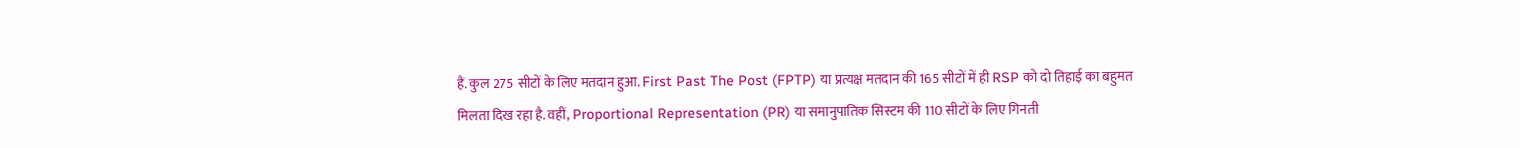हैं. कुल 275 सीटों के लिए मतदान हुआ. First Past The Post (FPTP) या प्रत्यक्ष मतदान की 165 सीटों में ही RSP को दो तिहाई का बहुमत मिलता दिख रहा है. वहीं, Proportional Representation (PR) या समानुपातिक सिस्टम की 110 सीटों के लिए गिनती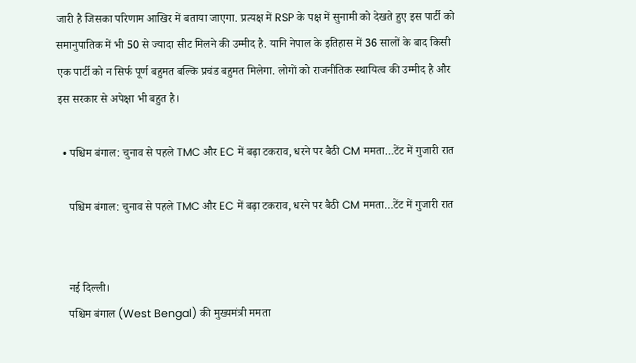जारी है जिसका परिणाम आखिर में बताया जाएगा. प्रत्यक्ष में RSP के पक्ष में सुनामी को देखते हुए इस पार्टी को समानुपातिक में भी 50 से ज्यादा सीट मिलने की उम्मीद है. यानि नेपाल के इतिहास में 36 सालों के बाद किसी एक पार्टी को न सिर्फ पूर्ण बहुमत बल्कि प्रचंड बहुमत मिलेगा. लोगों को राजनीतिक स्थायित्व की उम्मीद है और इस सरकार से अपेक्षा भी बहुत है।

  • पश्चिम बंगाल: चुनाव से पहले TMC और EC में बढ़ा टकराव, धरने पर बैठी CM ममता…टेंट में गुजारी रात

    पश्चिम बंगाल: चुनाव से पहले TMC और EC में बढ़ा टकराव, धरने पर बैठी CM ममता…टेंट में गुजारी रात


    नई दिल्ली।
    पश्चिम बंगाल (West Bengal) की मुख्यमंत्री ममता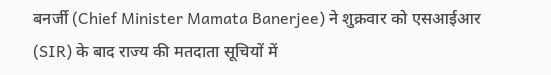बनर्जी (Chief Minister Mamata Banerjee) ने शुक्रवार को एसआईआर (SIR) के बाद राज्य की मतदाता सूचियों में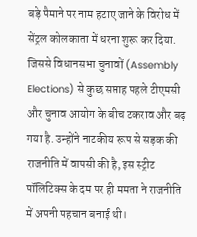बड़े पैमाने पर नाम हटाए जाने के विरोध में सेंट्रल कोलकाता में धरना शुरू कर दिया. जिससे विधानसभा चुनावों (Assembly Elections) से कुछ सप्ताह पहले टीएमसी और चुनाव आयोग के बीच टकराव और बढ़ गया है. उन्होंने नाटकीय रूप से सड़क की राजनीति में वापसी की है, इस स्ट्रीट पॉलिटिक्स के दम पर ही ममता ने राजनीति में अपनी पहचान बनाई थी।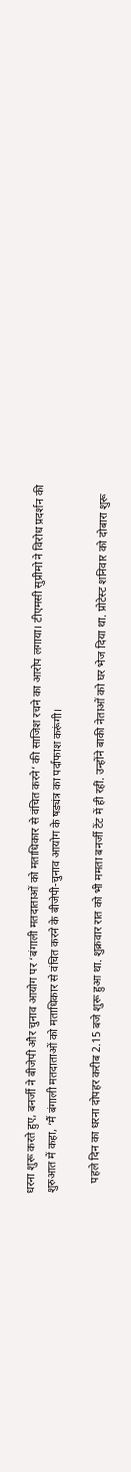धरना शुरू करते हुए, बनर्जी ने बीजेपी और चुनाव आयोग पर ‘बंगाली मतदाताओं को मताधिकार से वंचित करने’ की साजिश रचने का आरोप लगाया। टीएमसी सुप्रीमो ने विरोध प्रदर्शन की शुरुआत में कहा, ‘मैं बंगाली मतदाताओं को मताधिकार से वंचित करने के बीजेपी-चुनाव आयोग के षड्यंत्र का पर्दाफाश करूंगी।

    पहले दिन का धरना दोपहर करीब 2.15 बजे शुरू हुआ था. शुक्रवार रात को भी ममता बनर्जी टेंट में ही रहीं. उन्होंने बाकी नेताओं को घर भेज दिया था. प्रोटेस्ट शनिवार को दोबारा शुरू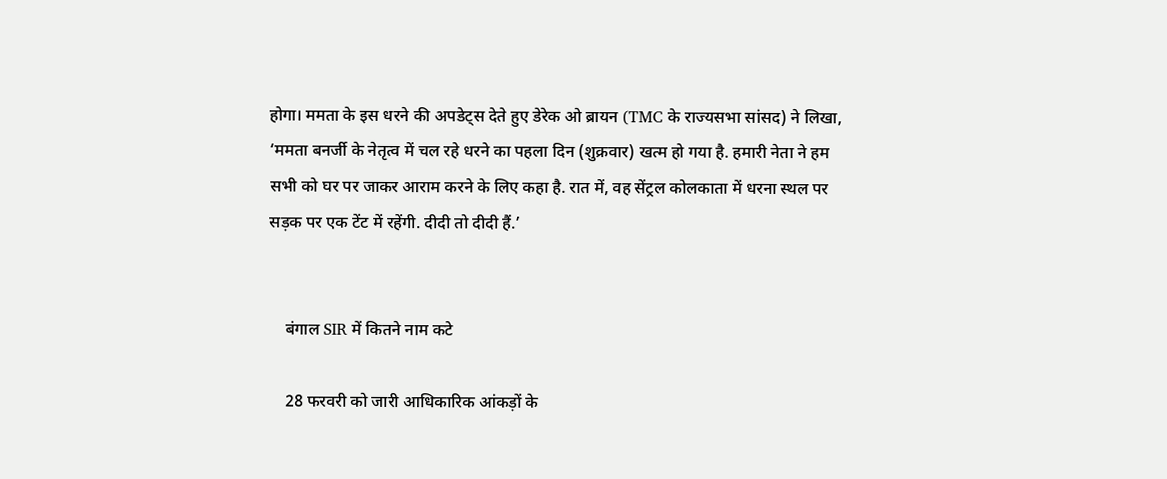होगा। ममता के इस धरने की अपडेट्स देते हुए डेरेक ओ ब्रायन (TMC के राज्यसभा सांसद) ने लिखा, ‘ममता बनर्जी के नेतृत्व में चल रहे धरने का पहला दिन (शुक्रवार) खत्म हो गया है. हमारी नेता ने हम सभी को घर पर जाकर आराम करने के लिए कहा है. रात में, वह सेंट्रल कोलकाता में धरना स्थल पर सड़क पर एक टेंट में रहेंगी. दीदी तो दीदी हैं.’


    बंगाल SIR में कितने नाम कटे

    28 फरवरी को जारी आधिकारिक आंकड़ों के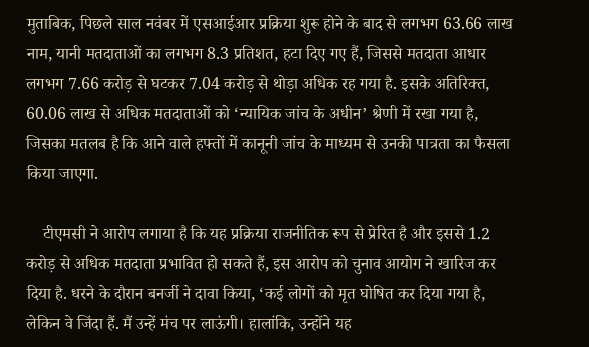मुताबिक, पिछले साल नवंबर में एसआईआर प्रक्रिया शुरू होने के बाद से लगभग 63.66 लाख नाम, यानी मतदाताओं का लगभग 8.3 प्रतिशत, हटा दिए गए हैं, जिससे मतदाता आधार लगभग 7.66 करोड़ से घटकर 7.04 करोड़ से थोड़ा अधिक रह गया है. इसके अतिरिक्त, 60.06 लाख से अधिक मतदाताओं को ‘न्यायिक जांच के अधीन’ श्रेणी में रखा गया है, जिसका मतलब है कि आने वाले हफ्तों में कानूनी जांच के माध्यम से उनकी पात्रता का फैसला किया जाएगा.

    टीएमसी ने आरोप लगाया है कि यह प्रक्रिया राजनीतिक रूप से प्रेरित है और इससे 1.2 करोड़ से अधिक मतदाता प्रभावित हो सकते हैं, इस आरोप को चुनाव आयोग ने खारिज कर दिया है. धरने के दौरान बनर्जी ने दावा किया, ‘कई लोगों को मृत घोषित कर दिया गया है, लेकिन वे जिंदा हैं. मैं उन्हें मंच पर लाऊंगी। हालांकि, उन्होंने यह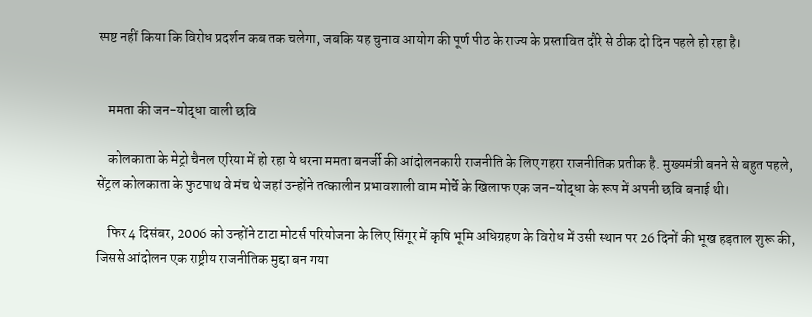स्पष्ट नहीं किया कि विरोध प्रदर्शन कब तक चलेगा, जबकि यह चुनाव आयोग की पूर्ण पीठ के राज्य के प्रस्तावित दौरे से ठीक दो दिन पहले हो रहा है।


    ममता की जन-योद्धा वाली छवि

    कोलकाता के मेट्रो चैनल एरिया में हो रहा ये धरना ममता बनर्जी की आंदोलनकारी राजनीति के लिए गहरा राजनीतिक प्रतीक है. मुख्यमंत्री बनने से बहुत पहले, सेंट्रल कोलकाता के फुटपाथ वे मंच थे जहां उन्होंने तत्कालीन प्रभावशाली वाम मोर्चे के खिलाफ एक जन-योद्धा के रूप में अपनी छवि बनाई थी।

    फिर 4 दिसंबर, 2006 को उन्होंने टाटा मोटर्स परियोजना के लिए सिंगूर में कृषि भूमि अधिग्रहण के विरोध में उसी स्थान पर 26 दिनों की भूख हड़ताल शुरू की, जिससे आंदोलन एक राष्ट्रीय राजनीतिक मुद्दा बन गया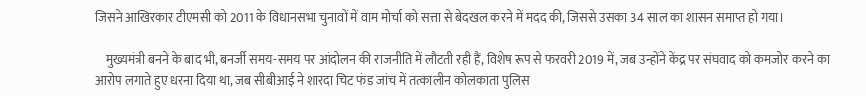जिसने आखिरकार टीएमसी को 2011 के विधानसभा चुनावों में वाम मोर्चा को सत्ता से बेदखल करने में मदद की, जिससे उसका 34 साल का शासन समाप्त हो गया।

    मुख्यमंत्री बनने के बाद भी, बनर्जी समय-समय पर आंदोलन की राजनीति में लौटती रही हैं, विशेष रूप से फरवरी 2019 में, जब उन्होंने केंद्र पर संघवाद को कमजोर करने का आरोप लगाते हुए धरना दिया था, जब सीबीआई ने शारदा चिट फंड जांच में तत्कालीन कोलकाता पुलिस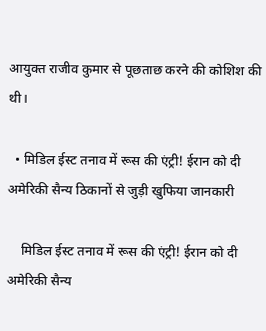आयुक्त राजीव कुमार से पूछताछ करने की कोशिश की थी।

  • मिडिल ईस्ट तनाव में रूस की एंट्री! ईरान को दी अमेरिकी सैन्य ठिकानों से जुड़ी खुफिया जानकारी

    मिडिल ईस्ट तनाव में रूस की एंट्री! ईरान को दी अमेरिकी सैन्य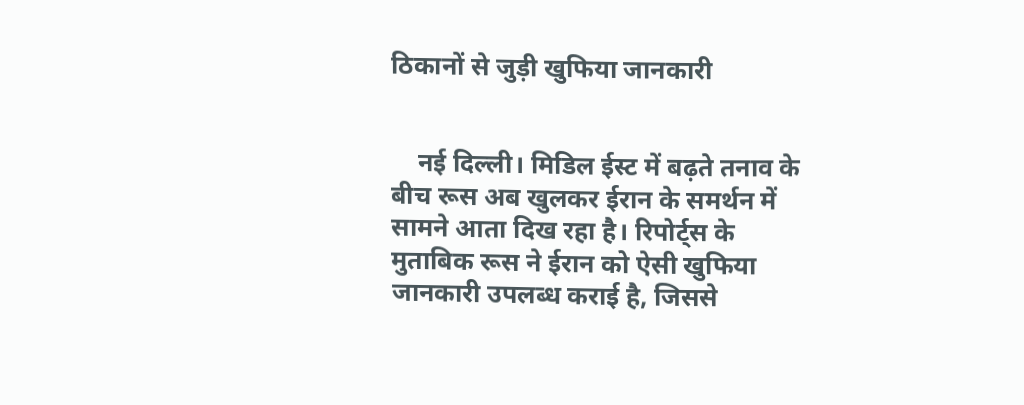ठिकानों से जुड़ी खुफिया जानकारी


    नई दिल्ली। मिडिल ईस्ट में बढ़ते तनाव के बीच रूस अब खुलकर ईरान के समर्थन में सामने आता दिख रहा है। रिपोर्ट्स के मुताबिक रूस ने ईरान को ऐसी खुफिया जानकारी उपलब्ध कराई है, जिससे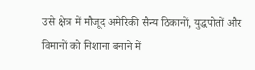उसे क्षेत्र में मौजूद अमेरिकी सैन्य ठिकानों, युद्धपोतों और विमानों को निशाना बनाने में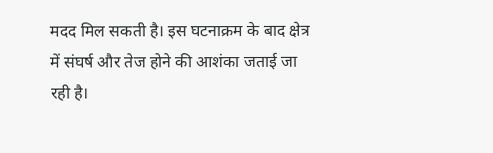मदद मिल सकती है। इस घटनाक्रम के बाद क्षेत्र में संघर्ष और तेज होने की आशंका जताई जा रही है।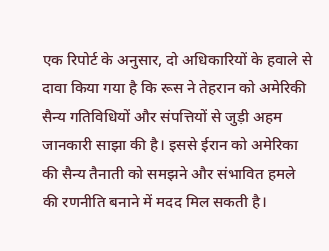एक रिपोर्ट के अनुसार, दो अधिकारियों के हवाले से दावा किया गया है कि रूस ने तेहरान को अमेरिकी सैन्य गतिविधियों और संपत्तियों से जुड़ी अहम जानकारी साझा की है। इससे ईरान को अमेरिका की सैन्य तैनाती को समझने और संभावित हमले की रणनीति बनाने में मदद मिल सकती है।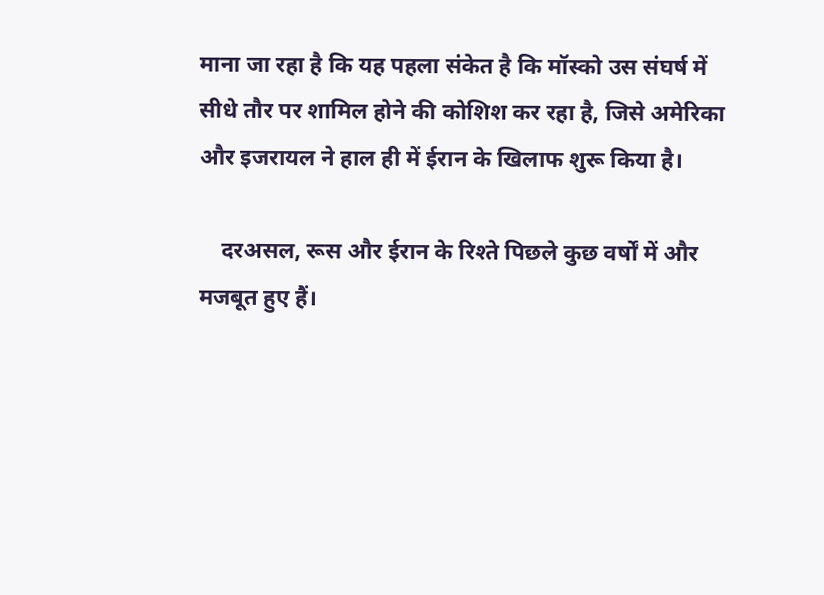माना जा रहा है कि यह पहला संकेत है कि मॉस्को उस संघर्ष में सीधे तौर पर शामिल होने की कोशिश कर रहा है, जिसे अमेरिका और इजरायल ने हाल ही में ईरान के खिलाफ शुरू किया है।

    दरअसल, रूस और ईरान के रिश्ते पिछले कुछ वर्षों में और मजबूत हुए हैं।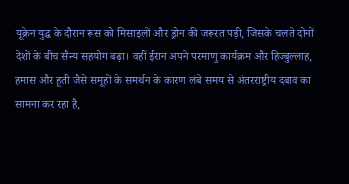यूक्रेन युद्ध के दौरान रूस को मिसाइलों और ड्रोन की जरूरत पड़ी, जिसके चलते दोनों देशों के बीच सैन्य सहयोग बढ़ा। वहीं ईरान अपने परमाणु कार्यक्रम और हिज्बुल्लाह, हमास और हूती जैसे समूहों के समर्थन के कारण लंबे समय से अंतरराष्ट्रीय दबाव का सामना कर रहा है,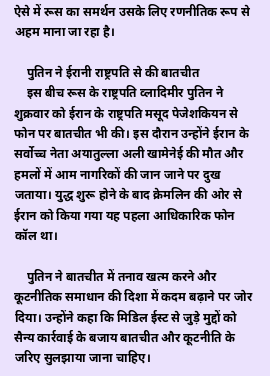ऐसे में रूस का समर्थन उसके लिए रणनीतिक रूप से अहम माना जा रहा है।

    पुतिन ने ईरानी राष्ट्रपति से की बातचीत
    इस बीच रूस के राष्ट्रपति व्लादिमीर पुतिन ने शुक्रवार को ईरान के राष्ट्रपति मसूद पेजेशकियन से फोन पर बातचीत भी की। इस दौरान उन्होंने ईरान के सर्वोच्च नेता अयातुल्ला अली खामेनेई की मौत और हमलों में आम नागरिकों की जान जाने पर दुख जताया। युद्ध शुरू होने के बाद क्रेमलिन की ओर से ईरान को किया गया यह पहला आधिकारिक फोन कॉल था।

    पुतिन ने बातचीत में तनाव खत्म करने और कूटनीतिक समाधान की दिशा में कदम बढ़ाने पर जोर दिया। उन्होंने कहा कि मिडिल ईस्ट से जुड़े मुद्दों को सैन्य कार्रवाई के बजाय बातचीत और कूटनीति के जरिए सुलझाया जाना चाहिए।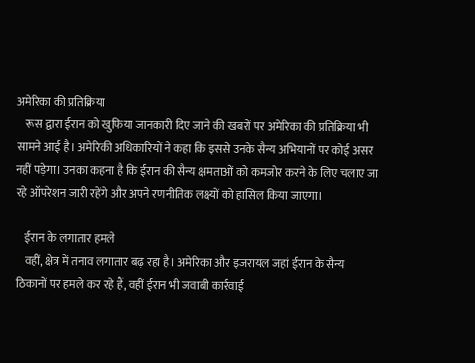अमेरिका की प्रतिक्रिया
    रूस द्वारा ईरान को खुफिया जानकारी दिए जाने की खबरों पर अमेरिका की प्रतिक्रिया भी सामने आई है। अमेरिकी अधिकारियों ने कहा कि इससे उनके सैन्य अभियानों पर कोई असर नहीं पड़ेगा। उनका कहना है कि ईरान की सैन्य क्षमताओं को कमजोर करने के लिए चलाए जा रहे ऑपरेशन जारी रहेंगे और अपने रणनीतिक लक्ष्यों को हासिल किया जाएगा।

    ईरान के लगातार हमले
    वहीं, क्षेत्र में तनाव लगातार बढ़ रहा है। अमेरिका और इजरायल जहां ईरान के सैन्य ठिकानों पर हमले कर रहे हैं, वहीं ईरान भी जवाबी कार्रवाई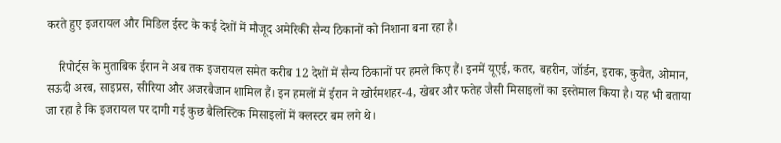करते हुए इजरायल और मिडिल ईस्ट के कई देशों में मौजूद अमेरिकी सैन्य ठिकानों को निशाना बना रहा है।

    रिपोर्ट्स के मुताबिक ईरान ने अब तक इजरायल समेत करीब 12 देशों में सैन्य ठिकानों पर हमले किए हैं। इनमें यूएई, कतर, बहरीन, जॉर्डन, इराक, कुवैत, ओमान, सऊदी अरब, साइप्रस, सीरिया और अजरबैजान शामिल हैं। इन हमलों में ईरान ने खोर्रमशहर-4, खेबर और फतेह जैसी मिसाइलों का इस्तेमाल किया है। यह भी बताया जा रहा है कि इजरायल पर दागी गई कुछ बैलिस्टिक मिसाइलों में क्लस्टर बम लगे थे।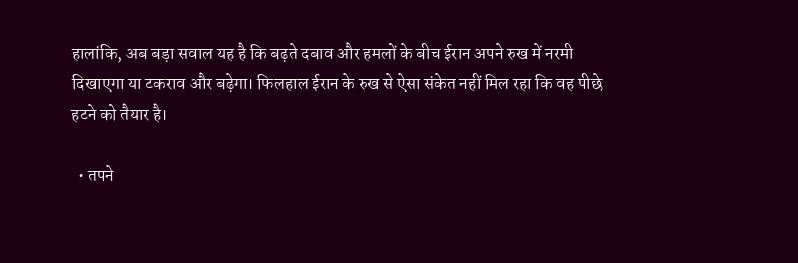हालांकि, अब बड़ा सवाल यह है कि बढ़ते दबाव और हमलों के बीच ईरान अपने रुख में नरमी दिखाएगा या टकराव और बढ़ेगा। फिलहाल ईरान के रुख से ऐसा संकेत नहीं मिल रहा कि वह पीछे हटने को तैयार है।

  • तपने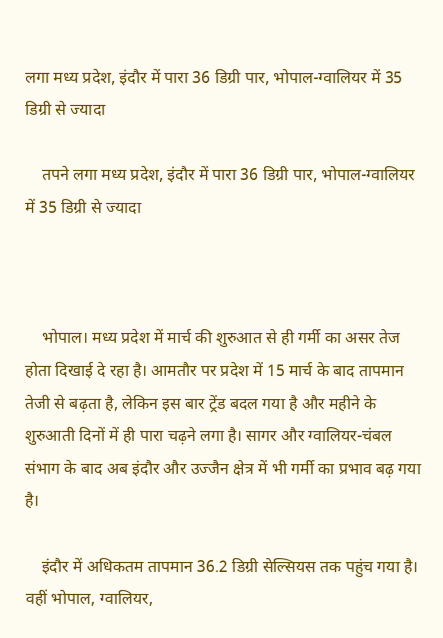लगा मध्‍य प्रदेश, इंदौर में पारा 36 डिग्री पार, भोपाल-ग्वालियर में 35 डिग्री से ज्यादा

    तपने लगा मध्‍य प्रदेश, इंदौर में पारा 36 डिग्री पार, भोपाल-ग्वालियर में 35 डिग्री से ज्यादा



    भोपाल। मध्य प्रदेश में मार्च की शुरुआत से ही गर्मी का असर तेज होता दिखाई दे रहा है। आमतौर पर प्रदेश में 15 मार्च के बाद तापमान तेजी से बढ़ता है, लेकिन इस बार ट्रेंड बदल गया है और महीने के शुरुआती दिनों में ही पारा चढ़ने लगा है। सागर और ग्वालियर-चंबल संभाग के बाद अब इंदौर और उज्जैन क्षेत्र में भी गर्मी का प्रभाव बढ़ गया है।

    इंदौर में अधिकतम तापमान 36.2 डिग्री सेल्सियस तक पहुंच गया है। वहीं भोपाल, ग्वालियर,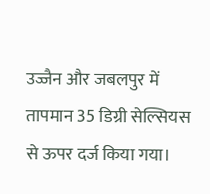उज्जैन और जबलपुर में तापमान 35 डिग्री सेल्सियस से ऊपर दर्ज किया गया।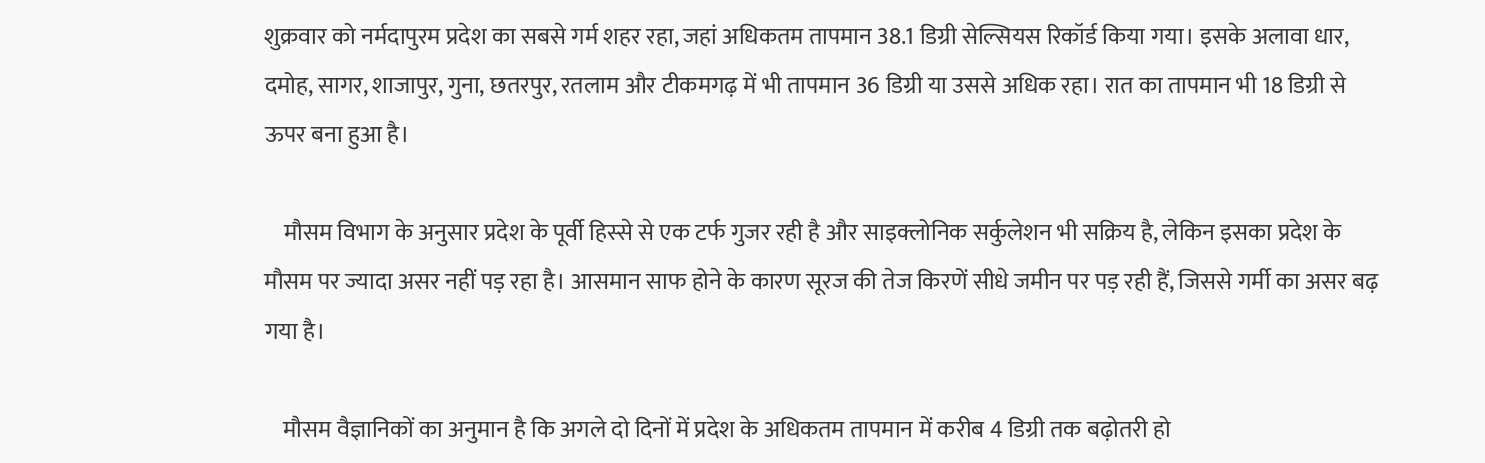शुक्रवार को नर्मदापुरम प्रदेश का सबसे गर्म शहर रहा, जहां अधिकतम तापमान 38.1 डिग्री सेल्सियस रिकॉर्ड किया गया। इसके अलावा धार, दमोह, सागर, शाजापुर, गुना, छतरपुर, रतलाम और टीकमगढ़ में भी तापमान 36 डिग्री या उससे अधिक रहा। रात का तापमान भी 18 डिग्री से ऊपर बना हुआ है।

    मौसम विभाग के अनुसार प्रदेश के पूर्वी हिस्से से एक टर्फ गुजर रही है और साइक्लोनिक सर्कुलेशन भी सक्रिय है, लेकिन इसका प्रदेश के मौसम पर ज्यादा असर नहीं पड़ रहा है। आसमान साफ होने के कारण सूरज की तेज किरणें सीधे जमीन पर पड़ रही हैं, जिससे गर्मी का असर बढ़ गया है।

    मौसम वैज्ञानिकों का अनुमान है कि अगले दो दिनों में प्रदेश के अधिकतम तापमान में करीब 4 डिग्री तक बढ़ोतरी हो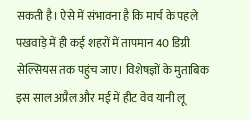सकती है। ऐसे में संभावना है कि मार्च के पहले पखवाड़े में ही कई शहरों में तापमान 40 डिग्री सेल्सियस तक पहुंच जाए। विशेषज्ञों के मुताबिक इस साल अप्रैल और मई में हीट वेव यानी लू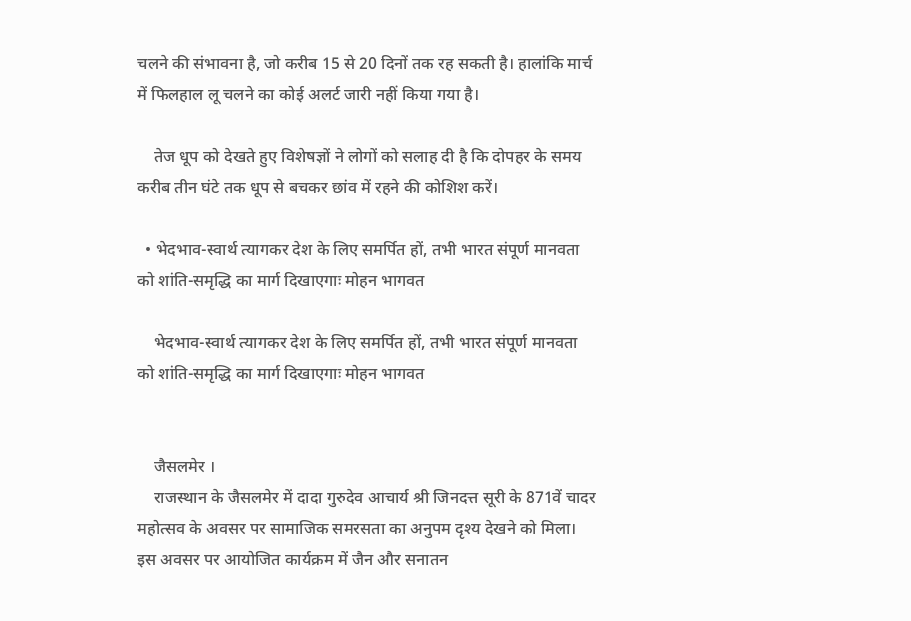चलने की संभावना है, जो करीब 15 से 20 दिनों तक रह सकती है। हालांकि मार्च में फिलहाल लू चलने का कोई अलर्ट जारी नहीं किया गया है।

    तेज धूप को देखते हुए विशेषज्ञों ने लोगों को सलाह दी है कि दोपहर के समय करीब तीन घंटे तक धूप से बचकर छांव में रहने की कोशिश करें।

  • भेदभाव-स्वार्थ त्यागकर देश के लिए समर्पित हों, तभी भारत संपूर्ण मानवता को शांति-समृद्धि का मार्ग दिखाएगाः मोहन भागवत

    भेदभाव-स्वार्थ त्यागकर देश के लिए समर्पित हों, तभी भारत संपूर्ण मानवता को शांति-समृद्धि का मार्ग दिखाएगाः मोहन भागवत


    जैसलमेर ।
    राजस्थान के जैसलमेर में दादा गुरुदेव आचार्य श्री जिनदत्त सूरी के 871वें चादर महोत्सव के अवसर पर सामाजिक समरसता का अनुपम दृश्य देखने को मिला। इस अवसर पर आयोजित कार्यक्रम में जैन और सनातन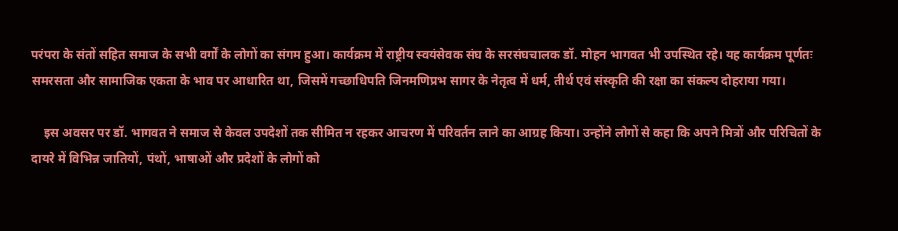परंपरा के संतों सहित समाज के सभी वर्गों के लोगों का संगम हुआ। कार्यक्रम में राष्ट्रीय स्वयंसेवक संघ के सरसंघचालक डॉ. मोहन भागवत भी उपस्थित रहे। यह कार्यक्रम पूर्णतः समरसता और सामाजिक एकता के भाव पर आधारित था, जिसमें गच्छाधिपति जिनमणिप्रभ सागर के नेतृत्व में धर्म, तीर्थ एवं संस्कृति की रक्षा का संकल्प दोहराया गया।

    इस अवसर पर डॉ. भागवत ने समाज से केवल उपदेशों तक सीमित न रहकर आचरण में परिवर्तन लाने का आग्रह किया। उन्होंने लोगों से कहा कि अपने मित्रों और परिचितों के दायरे में विभिन्न जातियों, पंथों, भाषाओं और प्रदेशों के लोगों को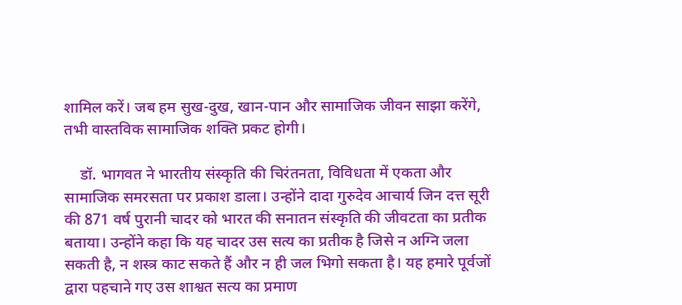शामिल करें। जब हम सुख-दुख, खान-पान और सामाजिक जीवन साझा करेंगे, तभी वास्तविक सामाजिक शक्ति प्रकट होगी।

    डॉ. भागवत ने भारतीय संस्कृति की चिरंतनता, विविधता में एकता और सामाजिक समरसता पर प्रकाश डाला। उन्होंने दादा गुरुदेव आचार्य जिन दत्त सूरी की 871 वर्ष पुरानी चादर को भारत की सनातन संस्कृति की जीवटता का प्रतीक बताया। उन्होंने कहा कि यह चादर उस सत्य का प्रतीक है जिसे न अग्नि जला सकती है, न शस्त्र काट सकते हैं और न ही जल भिगो सकता है। यह हमारे पूर्वजों द्वारा पहचाने गए उस शाश्वत सत्य का प्रमाण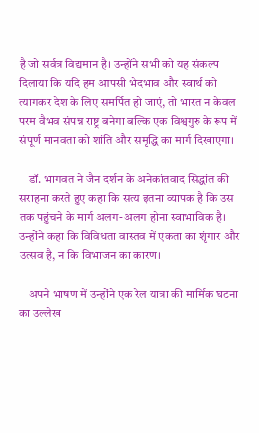है जो सर्वत्र विद्यमान है। उन्होंने सभी को यह संकल्प दिलाया कि यदि हम आपसी भेदभाव और स्वार्थ को त्यागकर देश के लिए समर्पित हो जाएं, तो भारत न केवल परम वैभव संपन्न राष्ट्र बनेगा बल्कि एक विश्वगुरु के रूप में संपूर्ण मानवता को शांति और समृद्धि का मार्ग दिखाएगा।

    डॉ. भागवत ने जैन दर्शन के अनेकांतवाद सिद्धांत की सराहना करते हुए कहा कि सत्य इतना व्यापक है कि उस तक पहुंचने के मार्ग अलग-अलग होना स्वाभाविक है। उन्होंने कहा कि विविधता वास्तव में एकता का शृंगार और उत्सव है, न कि विभाजन का कारण।

    अपने भाषण में उन्होंने एक रेल यात्रा की मार्मिक घटना का उल्लेख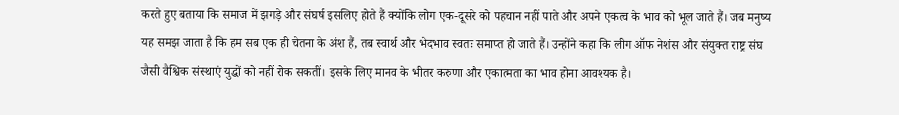करते हुए बताया कि समाज में झगड़े और संघर्ष इसलिए होते हैं क्योंकि लोग एक-दूसरे को पहचान नहीं पाते और अपने एकत्व के भाव को भूल जाते हैं। जब मनुष्य यह समझ जाता है कि हम सब एक ही चेतना के अंश हैं, तब स्वार्थ और भेदभाव स्वतः समाप्त हो जाते हैं। उन्होंने कहा कि लीग ऑफ नेशंस और संयुक्त राष्ट्र संघ जैसी वैश्विक संस्थाएं युद्धों को नहीं रोक सकतीं। इसके लिए मानव के भीतर करुणा और एकात्मता का भाव होना आवश्यक है।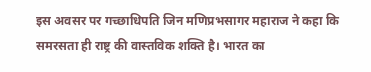इस अवसर पर गच्छाधिपति जिन मणिप्रभसागर महाराज ने कहा कि समरसता ही राष्ट्र की वास्तविक शक्ति है। भारत का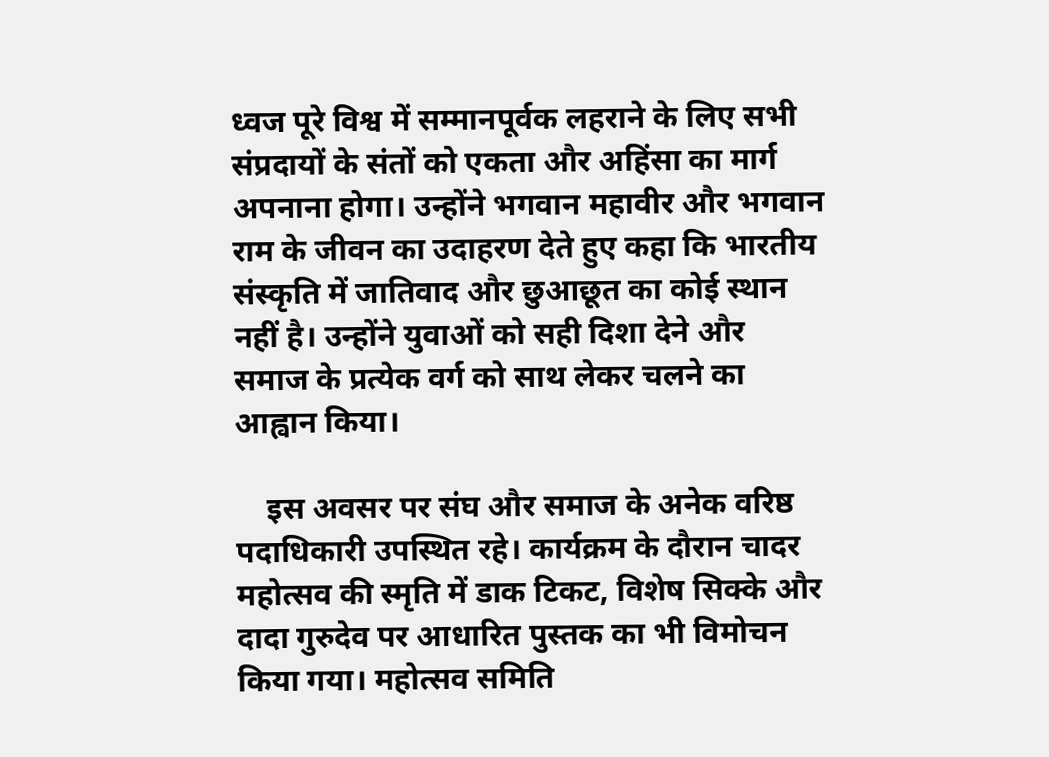ध्वज पूरे विश्व में सम्मानपूर्वक लहराने के लिए सभी संप्रदायों के संतों को एकता और अहिंसा का मार्ग अपनाना होगा। उन्होंने भगवान महावीर और भगवान राम के जीवन का उदाहरण देते हुए कहा कि भारतीय संस्कृति में जातिवाद और छुआछूत का कोई स्थान नहीं है। उन्होंने युवाओं को सही दिशा देने और समाज के प्रत्येक वर्ग को साथ लेकर चलने का आह्वान किया।

    इस अवसर पर संघ और समाज के अनेक वरिष्ठ पदाधिकारी उपस्थित रहे। कार्यक्रम के दौरान चादर महोत्सव की स्मृति में डाक टिकट, विशेष सिक्के और दादा गुरुदेव पर आधारित पुस्तक का भी विमोचन किया गया। महोत्सव समिति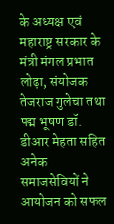के अध्यक्ष एवं महाराष्ट्र सरकार के मंत्री मंगल प्रभात लोढ़ा, संयोजक तेजराज गुलेचा तथा पद्म भूषण डॉ. डीआर मेहता सहित अनेक समाजसेवियों ने आयोजन को सफल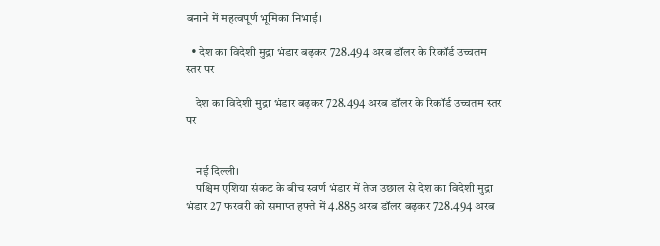बनाने में महत्वपूर्ण भूमिका निभाई।

  • देश का विदेशी मुद्रा भंडार बढ़कर 728.494 अरब डॉलर के रिकॉर्ड उच्चतम स्तर पर

    देश का विदेशी मुद्रा भंडार बढ़कर 728.494 अरब डॉलर के रिकॉर्ड उच्चतम स्तर पर


    नई दिल्ली।
    पश्चिम एशिया संकट के बीच स्वर्ण भंडार में तेज उछाल से देश का विदेशी मुद्रा भंडार 27 फरवरी को समाप्त हफ्ते में 4.885 अरब डॉलर बढ़कर 728.494 अरब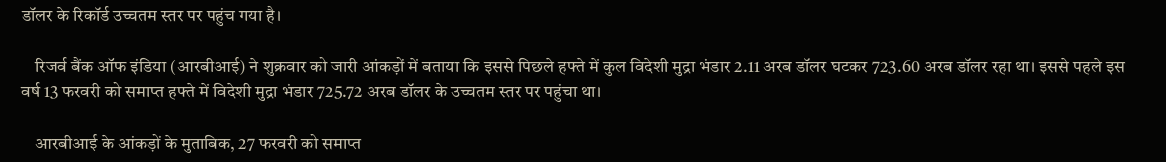डॉलर के रिकॉर्ड उच्चतम स्तर पर पहुंच गया है।

    रिजर्व बैंक ऑफ इंडिया (आरबीआई) ने शुक्रवार को जारी आंकड़ों में बताया कि इससे पिछले हफ्ते में कुल विदेशी मुद्रा भंडार 2.11 अरब डॉलर घटकर 723.60 अरब डॉलर रहा था। इससे पहले इस वर्ष 13 फरवरी को समाप्त हफ्ते में विदेशी मुद्रा भंडार 725.72 अरब डॉलर के उच्चतम स्तर पर पहुंचा था।

    आरबीआई के आंकड़ों के मुताबिक, 27 फरवरी को समाप्त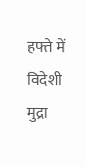हफ्ते में विदेशी मुद्रा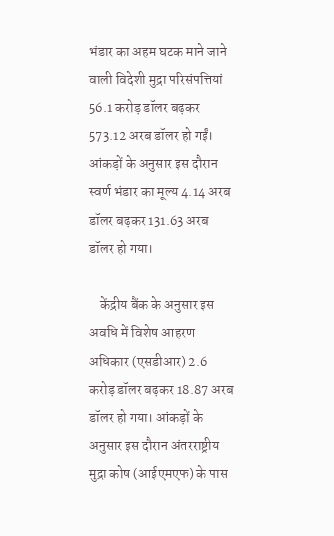भंडार का अहम घटक माने जाने वाली विदेशी मुद्रा परिसंपत्तियां 56.1 करोड़ डॉलर बढ़कर 573.12 अरब डॉलर हो गईं। आंकड़ों के अनुसार इस दौरान स्वर्ण भंडार का मूल्य 4.14 अरब डॉलर बढ़कर 131.63 अरब डॉलर हो गया।

    केंद्रीय बैंक के अनुसार इस अवधि में विशेष आहरण अधिकार (एसडीआर) 2.6 करोड़ डॉलर बढ़कर 18.87 अरब डॉलर हो गया। आंकड़ों के अनुसार इस दौरान अंतरराष्ट्रीय मुद्रा कोष (आईएमएफ) के पास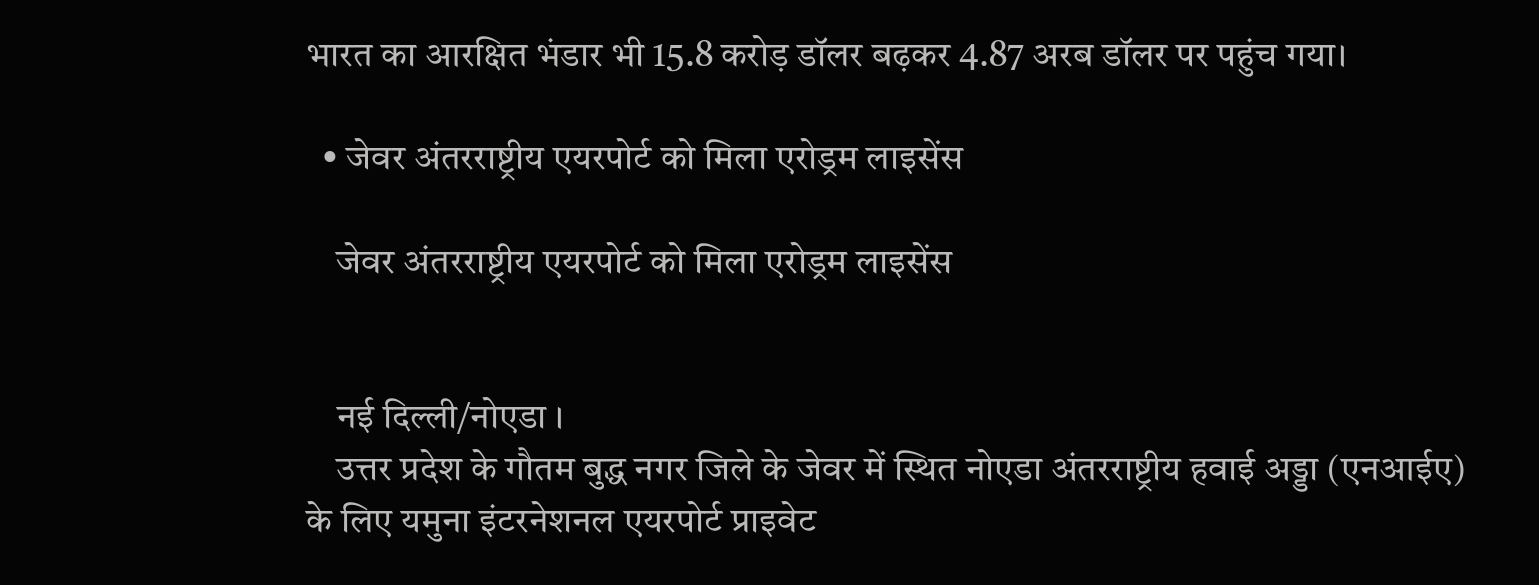भारत का आरक्षित भंडार भी 15.8 करोड़ डॉलर बढ़कर 4.87 अरब डॉलर पर पहुंच गया।

  • जेवर अंतरराष्ट्रीय एयरपोर्ट को मिला एरोड्रम लाइसेंस

    जेवर अंतरराष्ट्रीय एयरपोर्ट को मिला एरोड्रम लाइसेंस


    नई दिल्ली/नोएडा ।
    उत्तर प्रदेश के गौतम बुद्ध नगर जिले के जेवर में स्थित नोएडा अंतरराष्ट्रीय हवाई अड्डा (एनआईए) के लिए यमुना इंटरनेशनल एयरपोर्ट प्राइवेट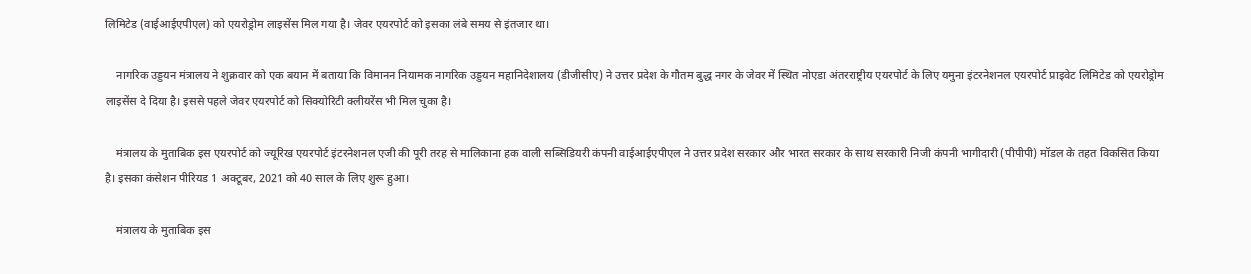लिमिटेड (वाईआईएपीएल) को एयरोड्रोम लाइसेंस मिल गया है। जेवर एयरपोर्ट को इसका लंबे समय से इंतजार था।

    नागरिक उड्डयन मंत्रालय ने शुक्रवार को एक बयान में बताया कि विमानन नियामक नागरिक उड्डयन महानिदेशालय (डीजीसीए) ने उत्तर प्रदेश के गौतम बुद्ध नगर के जेवर में स्थित नोएडा अंतरराष्ट्रीय एयरपोर्ट के लिए यमुना इंटरनेशनल एयरपोर्ट प्राइवेट लिमिटेड को एयरोड्रोम लाइसेंस दे दिया है। इससे पहले जेवर एयरपोर्ट को सिक्योरिटी क्लीयरेंस भी मिल चुका है।

    मंत्रालय के मुताबिक इस एयरपोर्ट को ज्यूरिख एयरपोर्ट इंटरनेशनल एजी की पूरी तरह से मालिकाना हक वाली सब्सिडियरी कंपनी वाईआईएपीएल ने उत्तर प्रदेश सरकार और भारत सरकार के साथ सरकारी निजी कंपनी भागीदारी (पीपीपी) मॉडल के तहत विकसित किया है। इसका कंसेशन पीरियड 1 अक्टूबर, 2021 को 40 साल के लिए शुरू हुआ।

    मंत्रालय के मुताबिक इस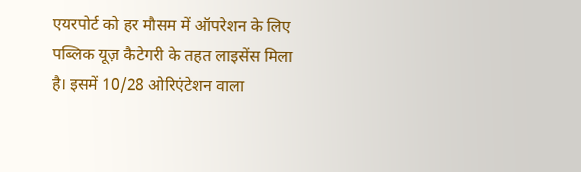एयरपोर्ट को हर मौसम में ऑपरेशन के लिए पब्लिक यूज़ कैटेगरी के तहत लाइसेंस मिला है। इसमें 10/28 ओरिएंटेशन वाला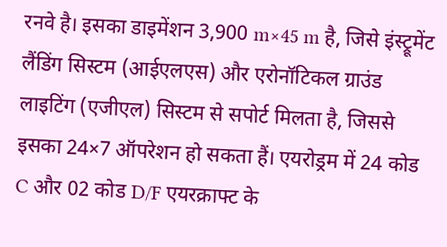रनवे है। इसका डाइमेंशन 3,900 m×45 m है, जिसे इंस्ट्रूमेंट लैंडिंग सिस्टम (आईएलएस) और एरोनॉटिकल ग्राउंड लाइटिंग (एजीएल) सिस्टम से सपोर्ट मिलता है, जिससे इसका 24×7 ऑपरेशन हो सकता हैं। एयरोड्रम में 24 कोड C और 02 कोड D/F एयरक्राफ्ट के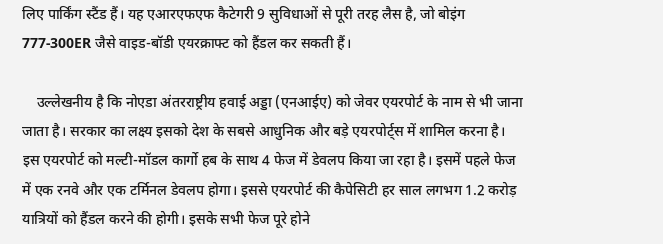लिए पार्किंग स्टैंड हैं। यह एआरएफएफ कैटेगरी 9 सुविधाओं से पूरी तरह लैस है, जो बोइंग 777-300ER जैसे वाइड-बॉडी एयरक्राफ्ट को हैंडल कर सकती हैं।

    उल्लेखनीय है कि नोएडा अंतरराष्ट्रीय हवाई अड्डा (एनआईए) को जेवर एयरपोर्ट के नाम से भी जाना जाता है। सरकार का लक्ष्य इसको देश के सबसे आधुनिक और बड़े एयरपोर्ट्स में शामिल करना है। इस एयरपोर्ट को मल्टी-मॉडल कार्गो हब के साथ 4 फेज में डेवलप किया जा रहा है। इसमें पहले फेज में एक रनवे और एक टर्मिनल डेवलप होगा। इससे एयरपोर्ट की कैपेसिटी हर साल लगभग 1.2 करोड़ यात्रियों को हैंडल करने की होगी। इसके सभी फेज पूरे होने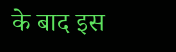के बाद इस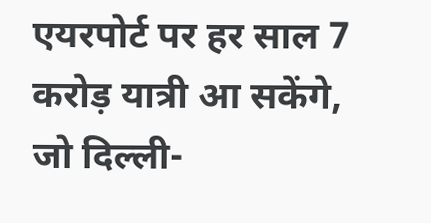एयरपोर्ट पर हर साल 7 करोड़ यात्री आ सकेंगे, जो दिल्ली-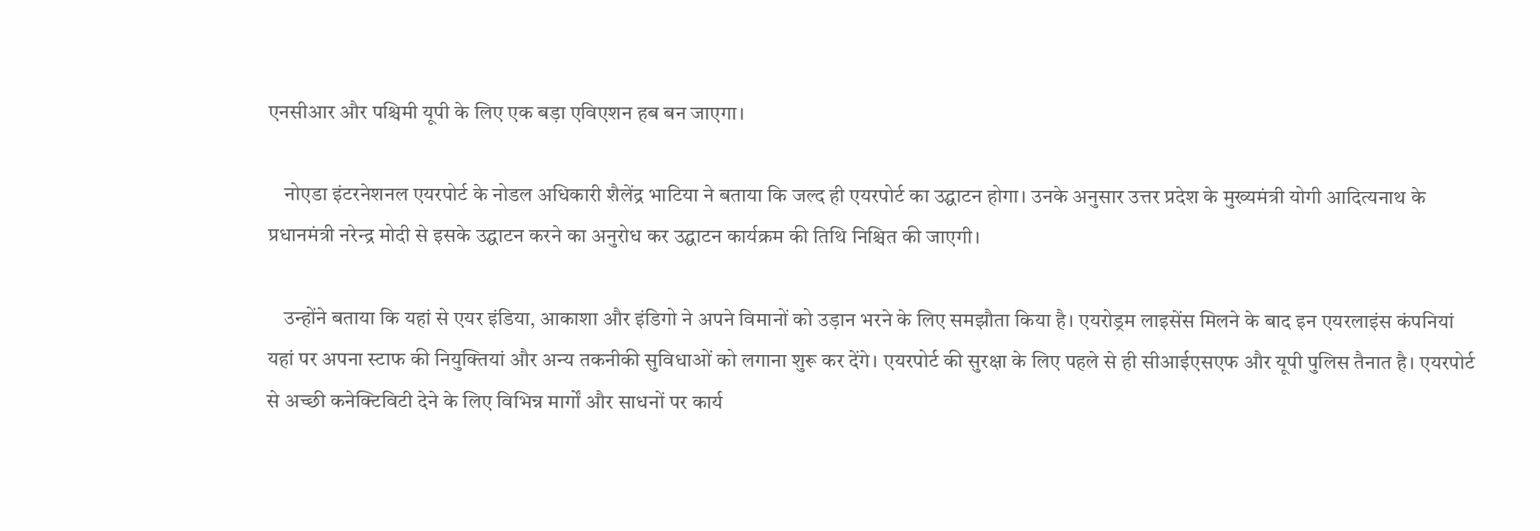एनसीआर और पश्चिमी यूपी के लिए एक बड़ा एविएशन हब बन जाएगा।

    नोएडा इंटरनेशनल एयरपोर्ट के नोडल अधिकारी शैलेंद्र भाटिया ने बताया कि जल्द ही एयरपोर्ट का उद्घाटन होगा। उनके अनुसार उत्तर प्रदेश के मुख्यमंत्री योगी आदित्यनाथ के प्रधानमंत्री नरेन्द्र मोदी से इसके उद्घाटन करने का अनुरोध कर उद्घाटन कार्यक्रम की तिथि निश्चित की जाएगी।

    उन्होंने बताया कि यहां से एयर इंडिया, आकाशा और इंडिगो ने अपने विमानों को उड़ान भरने के लिए समझौता किया है। एयरोड्रम लाइसेंस मिलने के बाद इन एयरलाइंस कंपनियां यहां पर अपना स्टाफ की नियुक्तियां और अन्य तकनीकी सुविधाओं को लगाना शुरू कर देंगे। एयरपोर्ट की सुरक्षा के लिए पहले से ही सीआईएसएफ और यूपी पुलिस तैनात है। एयरपोर्ट से अच्छी कनेक्टिविटी देने के लिए विभिन्न मार्गों और साधनों पर कार्य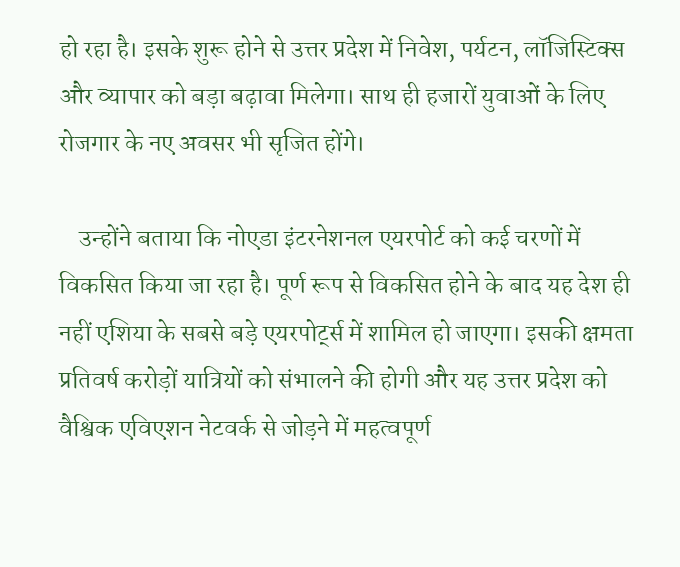हो रहा है। इसके शुरू होने से उत्तर प्रदेश में निवेश, पर्यटन, लॉजिस्टिक्स और व्यापार को बड़ा बढ़ावा मिलेगा। साथ ही हजारों युवाओं के लिए रोजगार के नए अवसर भी सृजित होंगे।

    उन्होंने बताया कि नोएडा इंटरनेशनल एयरपोर्ट को कई चरणों में विकसित किया जा रहा है। पूर्ण रूप से विकसित होने के बाद यह देश ही नहीं एशिया के सबसे बड़े एयरपोर्ट्स में शामिल हो जाएगा। इसकी क्षमता प्रतिवर्ष करोड़ों यात्रियों को संभालने की होगी और यह उत्तर प्रदेश को वैश्विक एविएशन नेटवर्क से जोड़ने में महत्वपूर्ण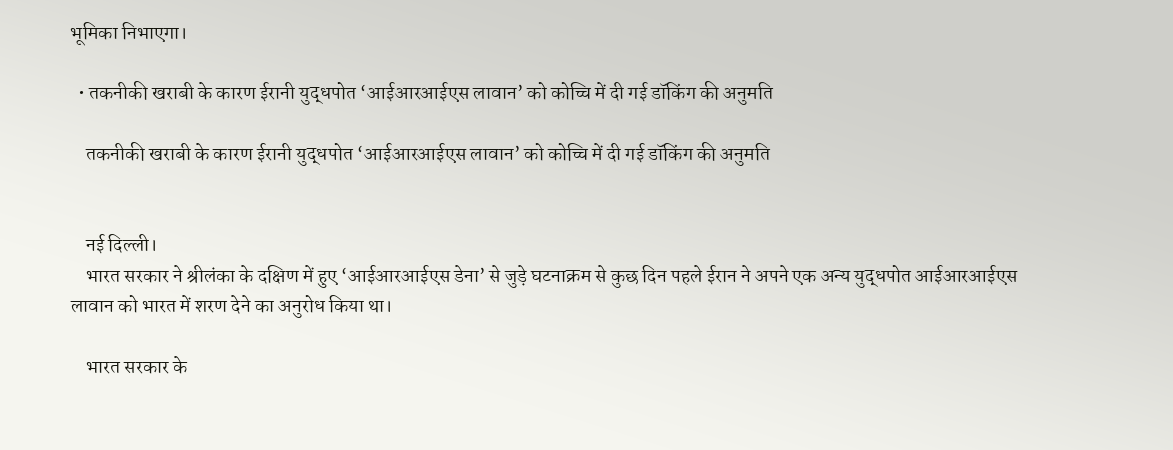भूमिका निभाएगा।

  • तकनीकी खराबी के कारण ईरानी युद्धपोत ‘आईआरआईएस लावान’ को कोच्चि में दी गई डॉकिंग की अनुमति

    तकनीकी खराबी के कारण ईरानी युद्धपोत ‘आईआरआईएस लावान’ को कोच्चि में दी गई डॉकिंग की अनुमति


    नई दिल्ली।
    भारत सरकार ने श्रीलंका के दक्षिण में हुए ‘आईआरआईएस डेना’ से जुड़े घटनाक्रम से कुछ दिन पहले ईरान ने अपने एक अन्य युद्धपोत आईआरआईएस लावान को भारत में शरण देने का अनुरोध किया था।

    भारत सरकार के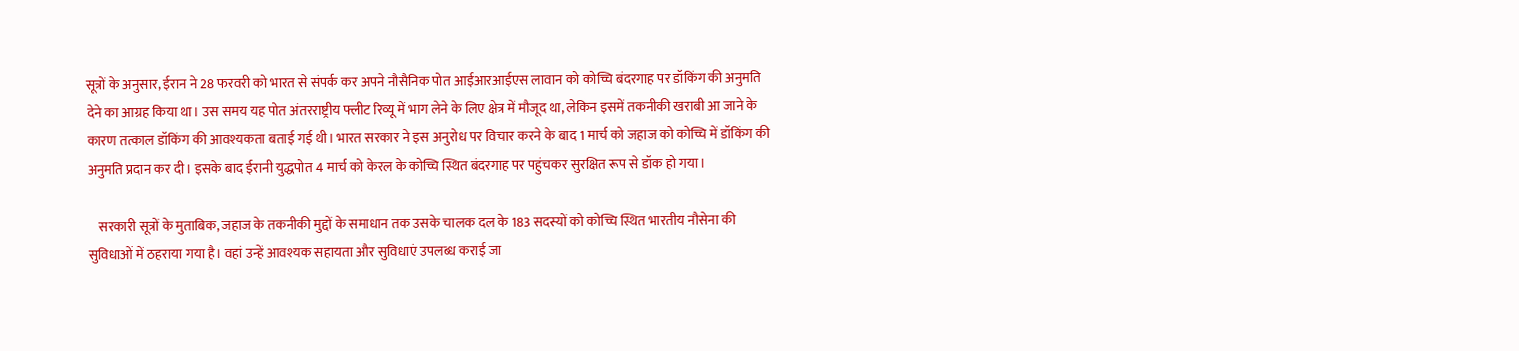सूत्रों के अनुसार, ईरान ने 28 फरवरी को भारत से संपर्क कर अपने नौसैनिक पोत आईआरआईएस लावान को कोच्चि बंदरगाह पर डॉकिंग की अनुमति देने का आग्रह किया था। उस समय यह पोत अंतरराष्ट्रीय फ्लीट रिव्यू में भाग लेने के लिए क्षेत्र में मौजूद था, लेकिन इसमें तकनीकी खराबी आ जाने के कारण तत्काल डॉकिंग की आवश्यकता बताई गई थी। भारत सरकार ने इस अनुरोध पर विचार करने के बाद 1 मार्च को जहाज को कोच्चि में डॉकिंग की अनुमति प्रदान कर दी। इसके बाद ईरानी युद्धपोत 4 मार्च को केरल के कोच्चि स्थित बंदरगाह पर पहुंचकर सुरक्षित रूप से डॉक हो गया।

    सरकारी सूत्रों के मुताबिक, जहाज के तकनीकी मुद्दों के समाधान तक उसके चालक दल के 183 सदस्यों को कोच्चि स्थित भारतीय नौसेना की सुविधाओं में ठहराया गया है। वहां उन्हें आवश्यक सहायता और सुविधाएं उपलब्ध कराई जा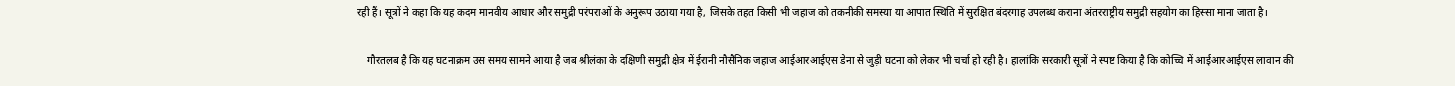रही हैं। सूत्रों ने कहा कि यह कदम मानवीय आधार और समुद्री परंपराओं के अनुरूप उठाया गया है, जिसके तहत किसी भी जहाज को तकनीकी समस्या या आपात स्थिति में सुरक्षित बंदरगाह उपलब्ध कराना अंतरराष्ट्रीय समुद्री सहयोग का हिस्सा माना जाता है।

    गौरतलब है कि यह घटनाक्रम उस समय सामने आया है जब श्रीलंका के दक्षिणी समुद्री क्षेत्र में ईरानी नौसैनिक जहाज आईआरआईएस डेना से जुड़ी घटना को लेकर भी चर्चा हो रही है। हालांकि सरकारी सूत्रों ने स्पष्ट किया है कि कोच्चि में आईआरआईएस लावान की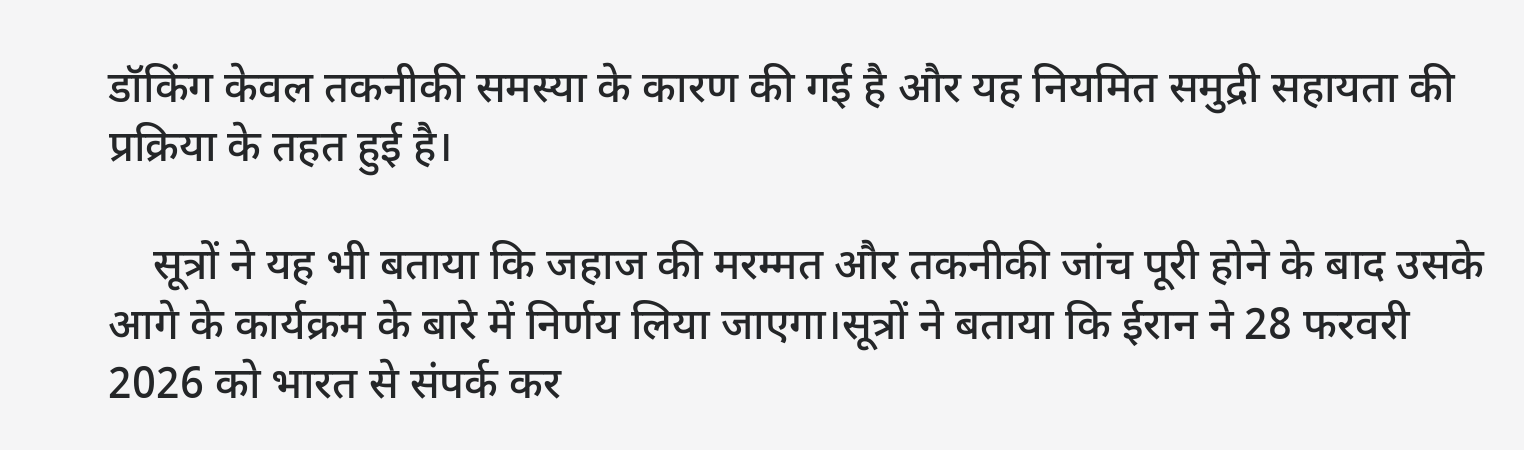डॉकिंग केवल तकनीकी समस्या के कारण की गई है और यह नियमित समुद्री सहायता की प्रक्रिया के तहत हुई है।

    सूत्रों ने यह भी बताया कि जहाज की मरम्मत और तकनीकी जांच पूरी होने के बाद उसके आगे के कार्यक्रम के बारे में निर्णय लिया जाएगा।सूत्रों ने बताया कि ईरान ने 28 फरवरी 2026 को भारत से संपर्क कर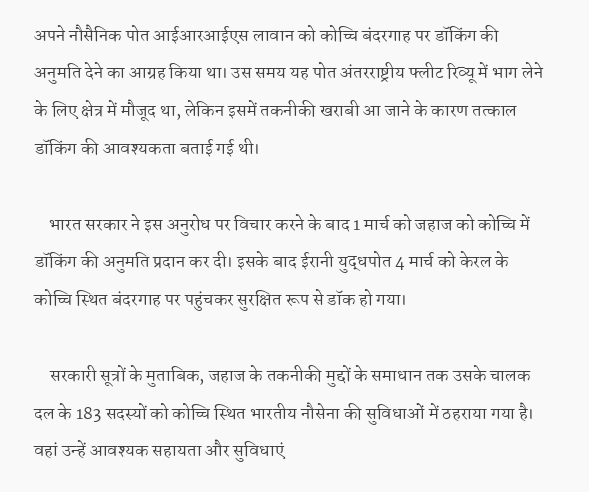अपने नौसैनिक पोत आईआरआईएस लावान को कोच्चि बंदरगाह पर डॉकिंग की अनुमति देने का आग्रह किया था। उस समय यह पोत अंतरराष्ट्रीय फ्लीट रिव्यू में भाग लेने के लिए क्षेत्र में मौजूद था, लेकिन इसमें तकनीकी खराबी आ जाने के कारण तत्काल डॉकिंग की आवश्यकता बताई गई थी।

    भारत सरकार ने इस अनुरोध पर विचार करने के बाद 1 मार्च को जहाज को कोच्चि में डॉकिंग की अनुमति प्रदान कर दी। इसके बाद ईरानी युद्धपोत 4 मार्च को केरल के कोच्चि स्थित बंदरगाह पर पहुंचकर सुरक्षित रूप से डॉक हो गया।

    सरकारी सूत्रों के मुताबिक, जहाज के तकनीकी मुद्दों के समाधान तक उसके चालक दल के 183 सदस्यों को कोच्चि स्थित भारतीय नौसेना की सुविधाओं में ठहराया गया है। वहां उन्हें आवश्यक सहायता और सुविधाएं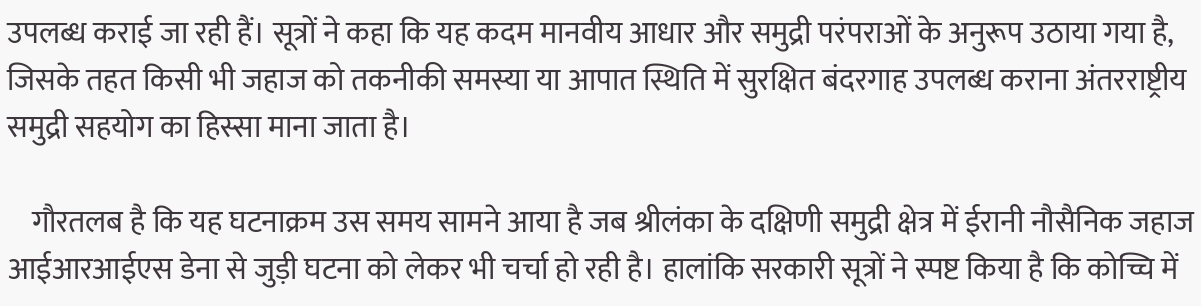उपलब्ध कराई जा रही हैं। सूत्रों ने कहा कि यह कदम मानवीय आधार और समुद्री परंपराओं के अनुरूप उठाया गया है, जिसके तहत किसी भी जहाज को तकनीकी समस्या या आपात स्थिति में सुरक्षित बंदरगाह उपलब्ध कराना अंतरराष्ट्रीय समुद्री सहयोग का हिस्सा माना जाता है।

    गौरतलब है कि यह घटनाक्रम उस समय सामने आया है जब श्रीलंका के दक्षिणी समुद्री क्षेत्र में ईरानी नौसैनिक जहाज आईआरआईएस डेना से जुड़ी घटना को लेकर भी चर्चा हो रही है। हालांकि सरकारी सूत्रों ने स्पष्ट किया है कि कोच्चि में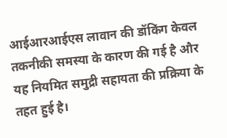आईआरआईएस लावान की डॉकिंग केवल तकनीकी समस्या के कारण की गई है और यह नियमित समुद्री सहायता की प्रक्रिया के तहत हुई है।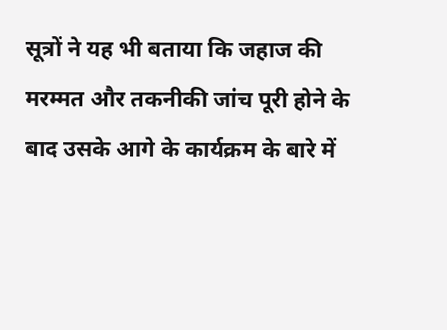सूत्रों ने यह भी बताया कि जहाज की मरम्मत और तकनीकी जांच पूरी होने के बाद उसके आगे के कार्यक्रम के बारे में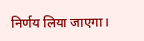निर्णय लिया जाएगा।